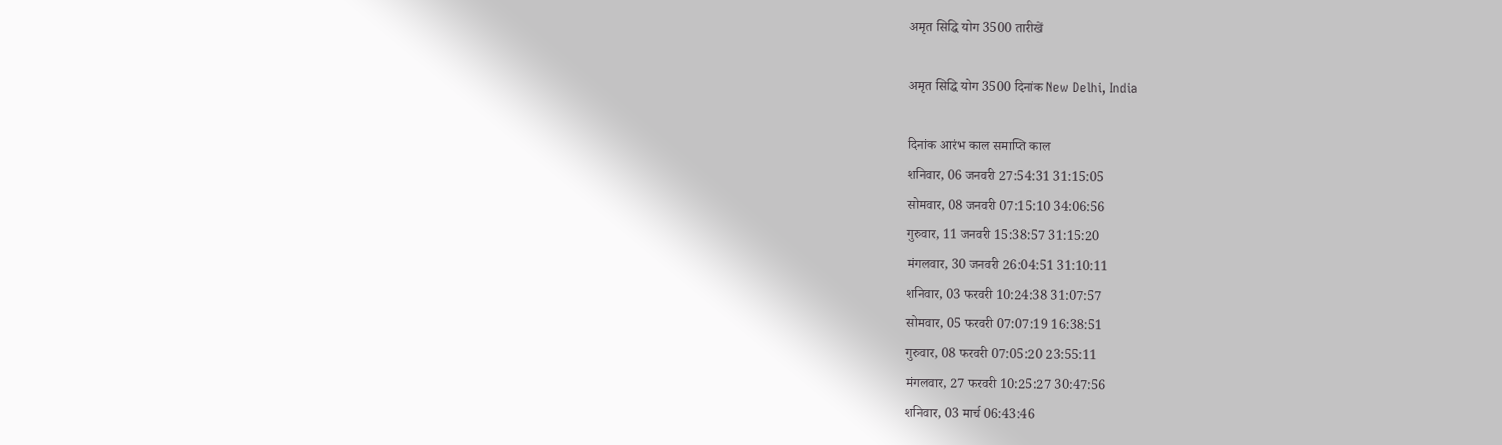अमृत सिद्धि योग 3500 तारीखें

अमृत सिद्धि योग 3500 दिनांक New Delhi, India

दिनांक आरंभ काल समाप्ति काल
शनिवार, 06 जनवरी 27:54:31 31:15:05
सोमवार, 08 जनवरी 07:15:10 34:06:56
गुरुवार, 11 जनवरी 15:38:57 31:15:20
मंगलवार, 30 जनवरी 26:04:51 31:10:11
शनिवार, 03 फरवरी 10:24:38 31:07:57
सोमवार, 05 फरवरी 07:07:19 16:38:51
गुरुवार, 08 फरवरी 07:05:20 23:55:11
मंगलवार, 27 फरवरी 10:25:27 30:47:56
शनिवार, 03 मार्च 06:43:46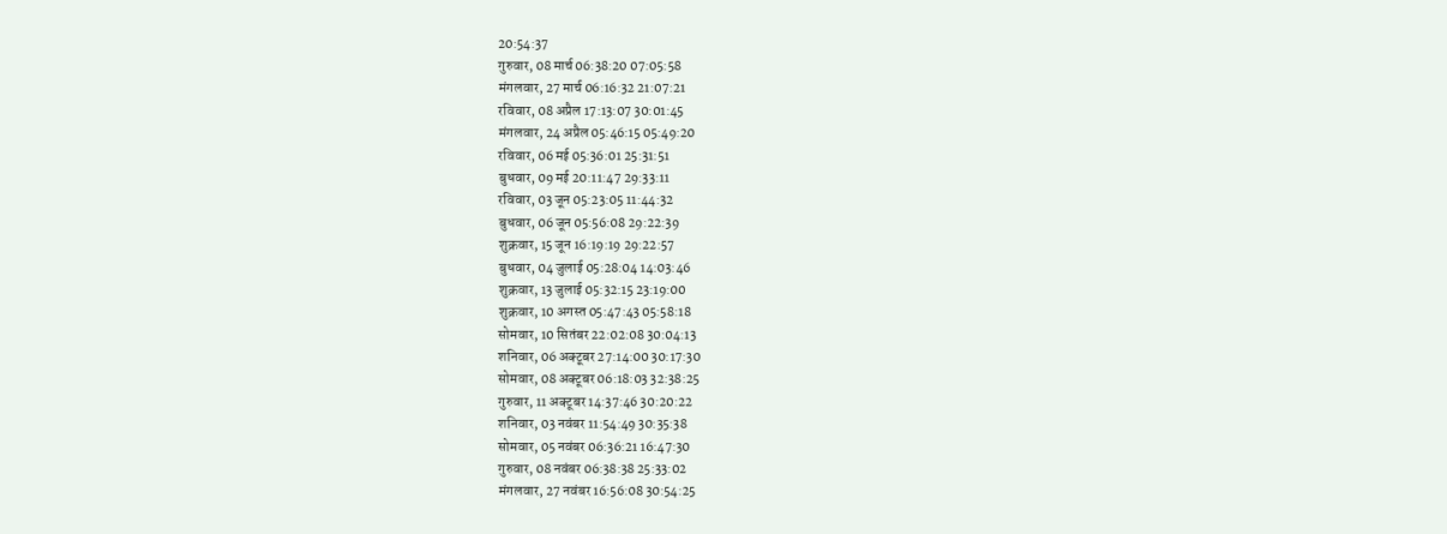20:54:37
गुरुवार, 08 मार्च 06:38:20 07:05:58
मंगलवार, 27 मार्च 06:16:32 21:07:21
रविवार, 08 अप्रैल 17:13:07 30:01:45
मंगलवार, 24 अप्रैल 05:46:15 05:49:20
रविवार, 06 मई 05:36:01 25:31:51
बुधवार, 09 मई 20:11:47 29:33:11
रविवार, 03 जून 05:23:05 11:44:32
बुधवार, 06 जून 05:56:08 29:22:39
शुक्रवार, 15 जून 16:19:19 29:22:57
बुधवार, 04 जुलाई 05:28:04 14:03:46
शुक्रवार, 13 जुलाई 05:32:15 23:19:00
शुक्रवार, 10 अगस्त 05:47:43 05:58:18
सोमवार, 10 सितंबर 22:02:08 30:04:13
शनिवार, 06 अक्टूबर 27:14:00 30:17:30
सोमवार, 08 अक्टूबर 06:18:03 32:38:25
गुरुवार, 11 अक्टूबर 14:37:46 30:20:22
शनिवार, 03 नवंबर 11:54:49 30:35:38
सोमवार, 05 नवंबर 06:36:21 16:47:30
गुरुवार, 08 नवंबर 06:38:38 25:33:02
मंगलवार, 27 नवंबर 16:56:08 30:54:25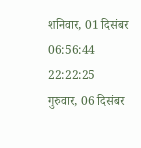शनिवार, 01 दिसंबर 06:56:44 22:22:25
गुरुवार, 06 दिसंबर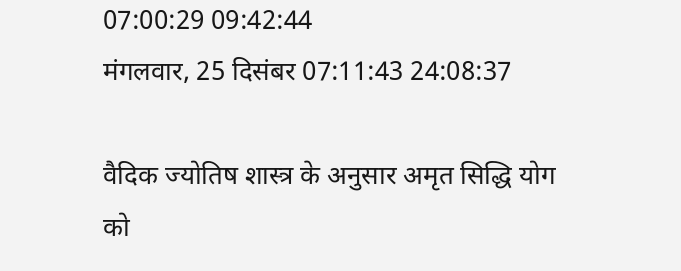07:00:29 09:42:44
मंगलवार, 25 दिसंबर 07:11:43 24:08:37

वैदिक ज्योतिष शास्त्र के अनुसार अमृत सिद्धि योग को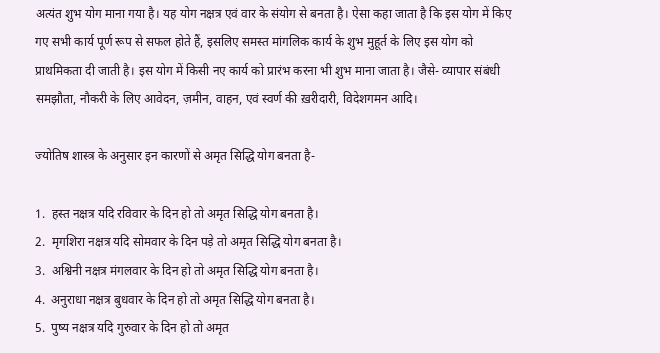अत्यंत शुभ योग माना गया है। यह योग नक्षत्र एवं वार के संयोग से बनता है। ऐसा कहा जाता है कि इस योग में किए गए सभी कार्य पूर्ण रूप से सफल होते हैं, इसलिए समस्त मांगलिक कार्य के शुभ मुहूर्त के लिए इस योग को प्राथमिकता दी जाती है। इस योग में किसी नए कार्य को प्रारंभ करना भी शुभ माना जाता है। जैसे- व्यापार संबंधी समझौता, नौकरी के लिए आवेदन, ज़मीन, वाहन, एवं स्वर्ण की ख़रीदारी, विदेशगमन आदि।

ज्योतिष शास्त्र के अनुसार इन कारणों से अमृत सिद्धि योग बनता है-

1.  हस्त नक्षत्र यदि रविवार के दिन हो तो अमृत सिद्धि योग बनता है।
2.  मृगशिरा नक्षत्र यदि सोमवार के दिन पड़े तो अमृत सिद्धि योग बनता है।
3.  अश्विनी नक्षत्र मंगलवार के दिन हो तो अमृत सिद्धि योग बनता है।
4.  अनुराधा नक्षत्र बुधवार के दिन हो तो अमृत सिद्धि योग बनता है।
5.  पुष्य नक्षत्र यदि गुरुवार के दिन हो तो अमृत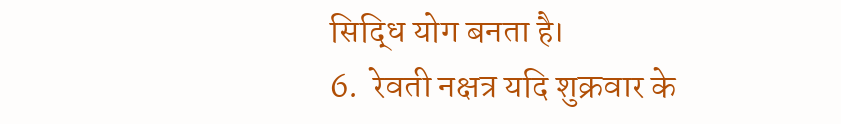सिद्धि योग बनता है।
6.  रेवती नक्षत्र यदि शुक्रवार के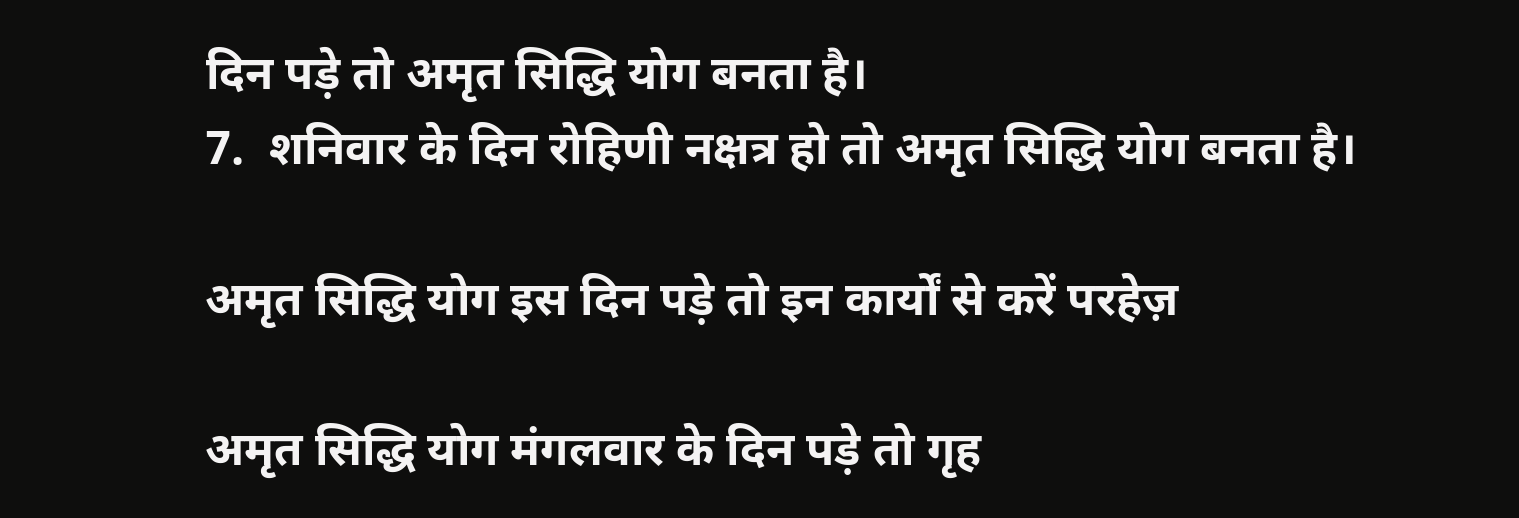दिन पड़े तो अमृत सिद्धि योग बनता है।
7.  शनिवार के दिन रोहिणी नक्षत्र हो तो अमृत सिद्धि योग बनता है।

अमृत सिद्धि योग इस दिन पड़े तो इन कार्यों से करें परहेज़

अमृत सिद्धि योग मंगलवार के दिन पड़े तो गृह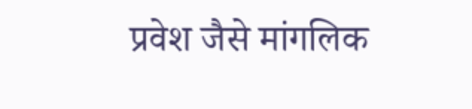प्रवेश जैसे मांगलिक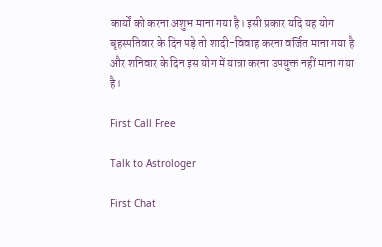कार्यों को करना अशुभ माना गया है। इसी प्रकार यदि यह योग बृहस्पतिवार के दिन पड़े तो शादी-विवाह करना वर्जित माना गया है और शनिवार के दिन इस योग में यात्रा करना उपयुक्त नहीं माना गया है।

First Call Free

Talk to Astrologer

First Chat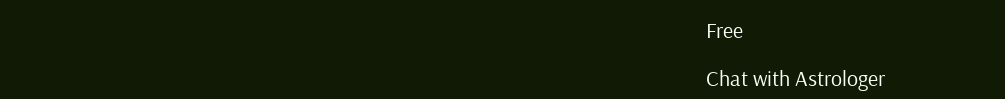Free

Chat with Astrologer